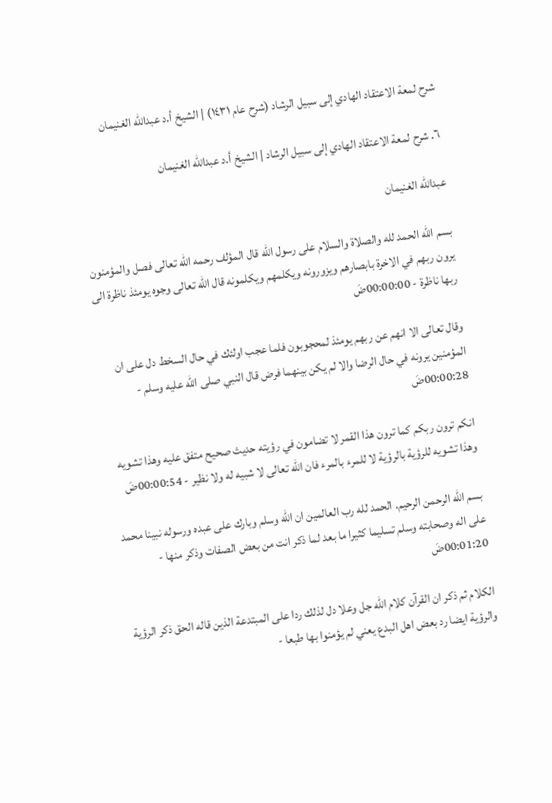شرح لمعة الاعتقاد الهادي إلى سبيل الرشاد (شرح عام ١٤٣١) | الشيخ أ.د عبدالله الغنيمان

٦. شرح لمعة الاعتقاد الهادي إلى سبيل الرشاد | الشيخ أ.د عبدالله الغنيمان

عبدالله الغنيمان

بسم الله الحمد لله والصلاة والسلام على رسول الله قال المؤلف رحمه الله تعالى فصل والمؤمنون يرون ربهم في الاخرة بابصارهم ويزورونه ويكلمهم ويكلمونه قال الله تعالى وجوه يومئذ ناظرة الى ربها ناظرة - 00:00:00ضَ

وقال تعالى الا انهم عن ربهم يومئذ لمحجوبون فلما عجب اولئك في حال السخط دل على ان المؤمنين يرونه في حال الرضا والا لم يكن بينهما فرض قال النبي صلى الله عليه وسلم - 00:00:28ضَ

انكم ترون ربكم كما ترون هذا القمر لا تضامون في رؤيته حديث صحيح متفق عليه وهذا تشويه وهذا تشويه للرؤية بالرؤية لا للمرء بالمرء فان الله تعالى لا شبيه له ولا نظير - 00:00:54ضَ

بسم الله الرحمن الرحيم. الحمد لله رب العالمين ان الله وسلم وبارك على عبده ورسوله نبينا محمد على اله وصحابته وسلم تسليما كثيرا ما بعد لما ذكر انت من بعض الصفات وذكر منها - 00:01:20ضَ

الكلام ثم ذكر ان القرآن كلام الله جل وعلا دل لذلك ردا على المبتدعة الذين قاله الحق ذكر الرؤية والرؤية ايضا رد بعض اهل البدع يعني لم يؤمنوا بها طبعا -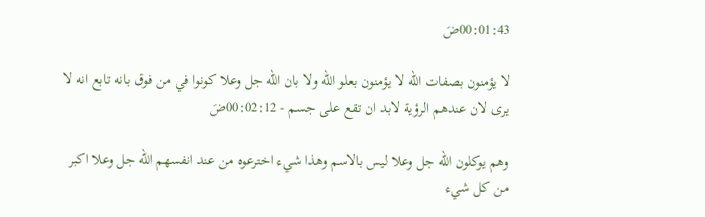00:01:43ضَ

لا يؤمنون بصفات الله لا يؤمنون بعلو الله ولا بان الله جل وعلا كونوا في من فوق بانه تابع انه لا يرى لان عندهم الرؤية لابد ان تقع على جسم - 00:02:12ضَ

وهم يوكلون الله جل وعلا ليس بالاسم وهذا شيء اخترعوه من عند انفسهم الله جل وعلا اكبر من كل شيء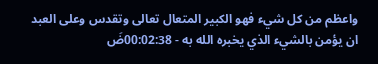واعظم من كل شيء فهو الكبير المتعال تعالى وتقدس وعلى العبد ان يؤمن بالشيء الذي يخبره الله به - 00:02:38ضَ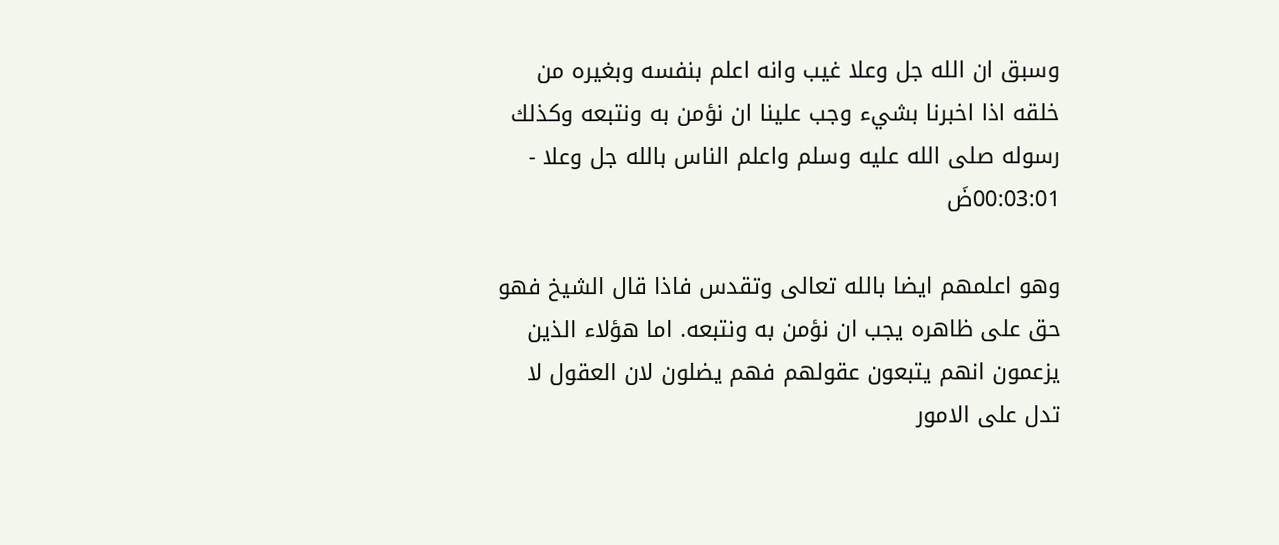وسبق ان الله جل وعلا غيب وانه اعلم بنفسه وبغيره من خلقه اذا اخبرنا بشيء وجب علينا ان نؤمن به ونتبعه وكذلك رسوله صلى الله عليه وسلم واعلم الناس بالله جل وعلا - 00:03:01ضَ

وهو اعلمهم ايضا بالله تعالى وتقدس فاذا قال الشيخ فهو حق على ظاهره يجب ان نؤمن به ونتبعه. اما هؤلاء الذين يزعمون انهم يتبعون عقولهم فهم يضلون لان العقول لا تدل على الامور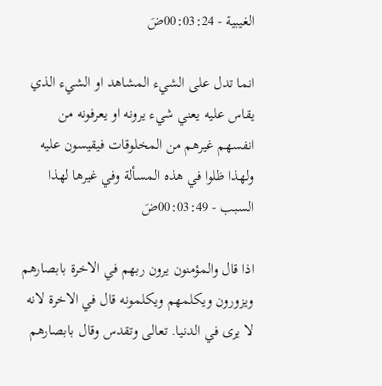الغيبية - 00:03:24ضَ

انما تدل على الشيء المشاهد او الشيء الذي يقاس عليه يعني شيء يرونه او يعرفونه من انفسهم غيرهم من المخلوقات فيقيسون عليه ولهذا ظلوا في هذه المسألة وفي غيرها لهذا السبب - 00:03:49ضَ

اذا قال والمؤمنون يرون ربهم في الاخرة بابصارهم ويزورون ويكلمهم ويكلمونه قال في الاخرة لانه لا يرى في الدنيا. تعالى وتقدس وقال بابصارهم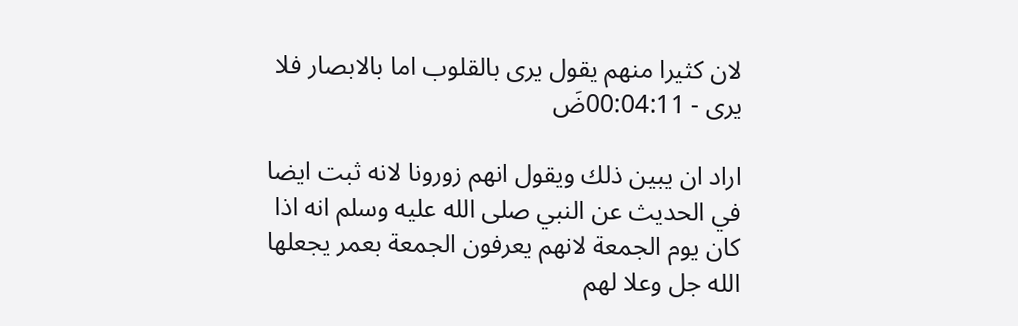لان كثيرا منهم يقول يرى بالقلوب اما بالابصار فلا يرى - 00:04:11ضَ

اراد ان يبين ذلك ويقول انهم زورونا لانه ثبت ايضا في الحديث عن النبي صلى الله عليه وسلم انه اذا كان يوم الجمعة لانهم يعرفون الجمعة بعمر يجعلها الله جل وعلا لهم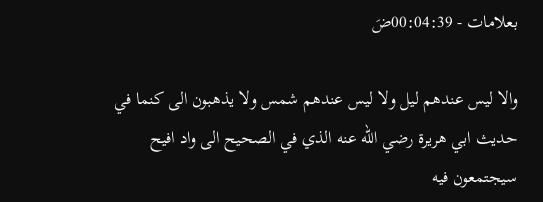بعلامات - 00:04:39ضَ

والا ليس عندهم ليل ولا ليس عندهم شمس ولا يذهبون الى كنما في حديث ابي هريرة رضي الله عنه الذي في الصحيح الى واد افيح سيجتمعون فيه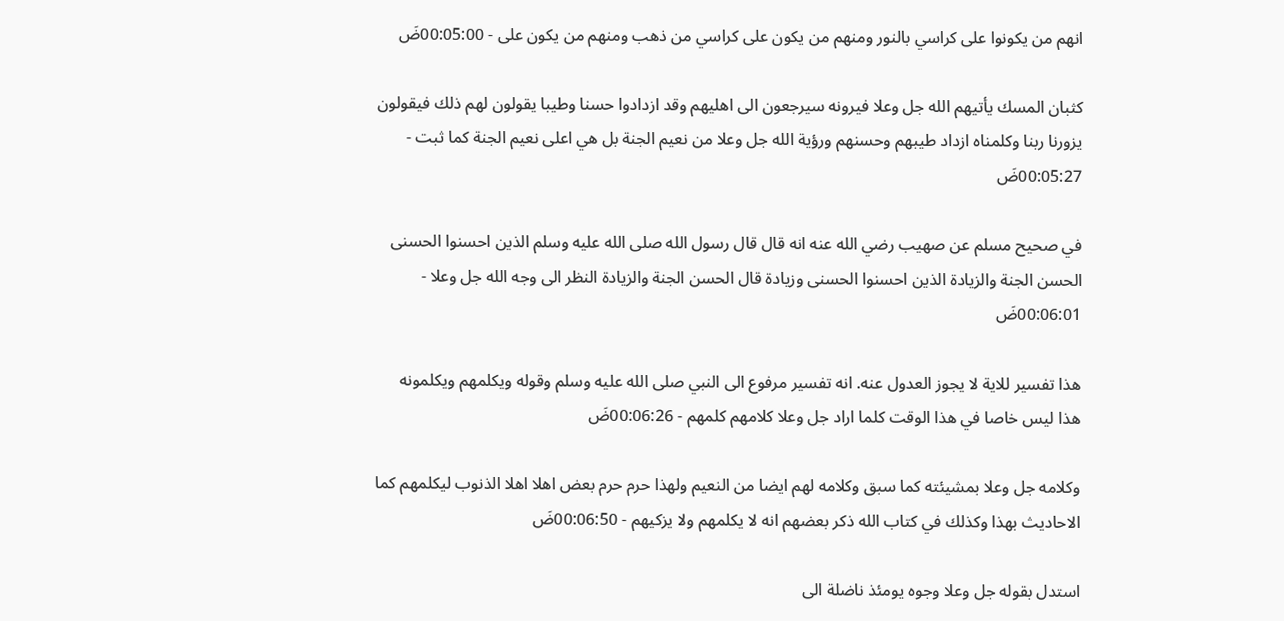انهم من يكونوا على كراسي بالنور ومنهم من يكون على كراسي من ذهب ومنهم من يكون على - 00:05:00ضَ

كثبان المسك يأتيهم الله جل وعلا فيرونه سيرجعون الى اهليهم وقد ازدادوا حسنا وطيبا يقولون لهم ذلك فيقولون يزورنا ربنا وكلمناه ازداد طيبهم وحسنهم ورؤية الله جل وعلا من نعيم الجنة بل هي اعلى نعيم الجنة كما ثبت - 00:05:27ضَ

في صحيح مسلم عن صهيب رضي الله عنه انه قال قال رسول الله صلى الله عليه وسلم الذين احسنوا الحسنى الحسن الجنة والزيادة الذين احسنوا الحسنى وزيادة قال الحسن الجنة والزيادة النظر الى وجه الله جل وعلا - 00:06:01ضَ

هذا تفسير للاية لا يجوز العدول عنه. انه تفسير مرفوع الى النبي صلى الله عليه وسلم وقوله ويكلمهم ويكلمونه هذا ليس خاصا في هذا الوقت كلما اراد جل وعلا كلامهم كلمهم - 00:06:26ضَ

وكلامه جل وعلا بمشيئته كما سبق وكلامه لهم ايضا من النعيم ولهذا حرم حرم بعض اهلا اهلا الذنوب ليكلمهم كما الاحاديث بهذا وكذلك في كتاب الله ذكر بعضهم انه لا يكلمهم ولا يزكيهم - 00:06:50ضَ

استدل بقوله جل وعلا وجوه يومئذ ناضلة الى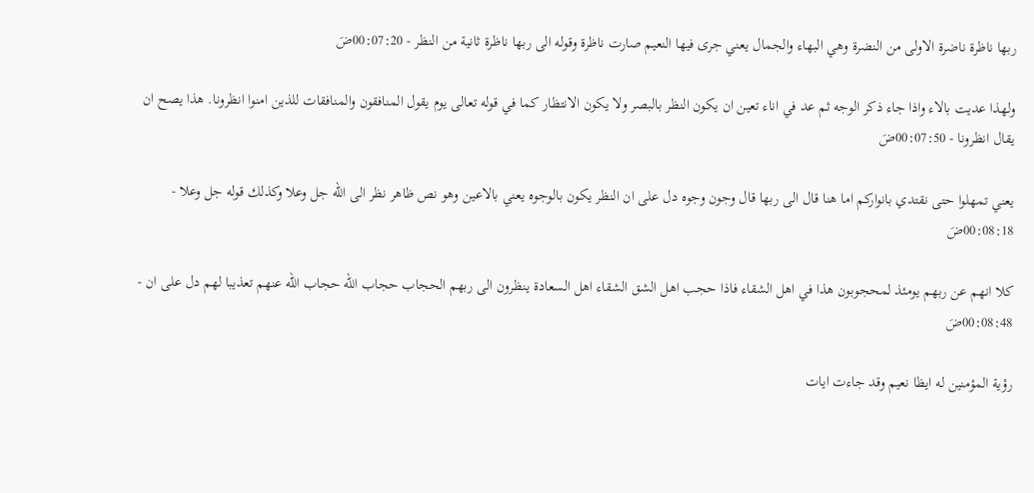ربها ناظرة ناضرة الاولى من النضرة وهي البهاء والجمال يعني جرى فيها النعيم صارت ناظرة وقوله الى ربها ناظرة ثانية من النظر - 00:07:20ضَ

ولهذا عديت بالاء واذا جاء ذكر الوجه ثم عد في اناء تعين ان يكون النظر بالبصر ولا يكون الانتظار كما في قوله تعالى يوم يقول المنافقون والمنافقات للذين امنوا انظرونا. هذا يصح ان يقال انظرونا - 00:07:50ضَ

يعني تمهلوا حتى نقتدي بانواركم اما هنا قال الى ربها قال وجون وجوه دل على ان النظر يكون بالوجوه يعني بالاعين وهو نص ظاهر نظر الى الله جل وعلا وكذلك قوله جل وعلا - 00:08:18ضَ

كلا انهم عن ربهم يومئذ لمحجوبون هذا في اهل الشقاء فاذا حجب اهل الشق الشقاء اهل السعادة ينظرون الى ربهم الحجاب حجاب الله حجاب الله عنهم تعذيبا لهم دل على ان - 00:08:48ضَ

رؤية المؤمنين له ايظا نعيم وقد جاءت ايات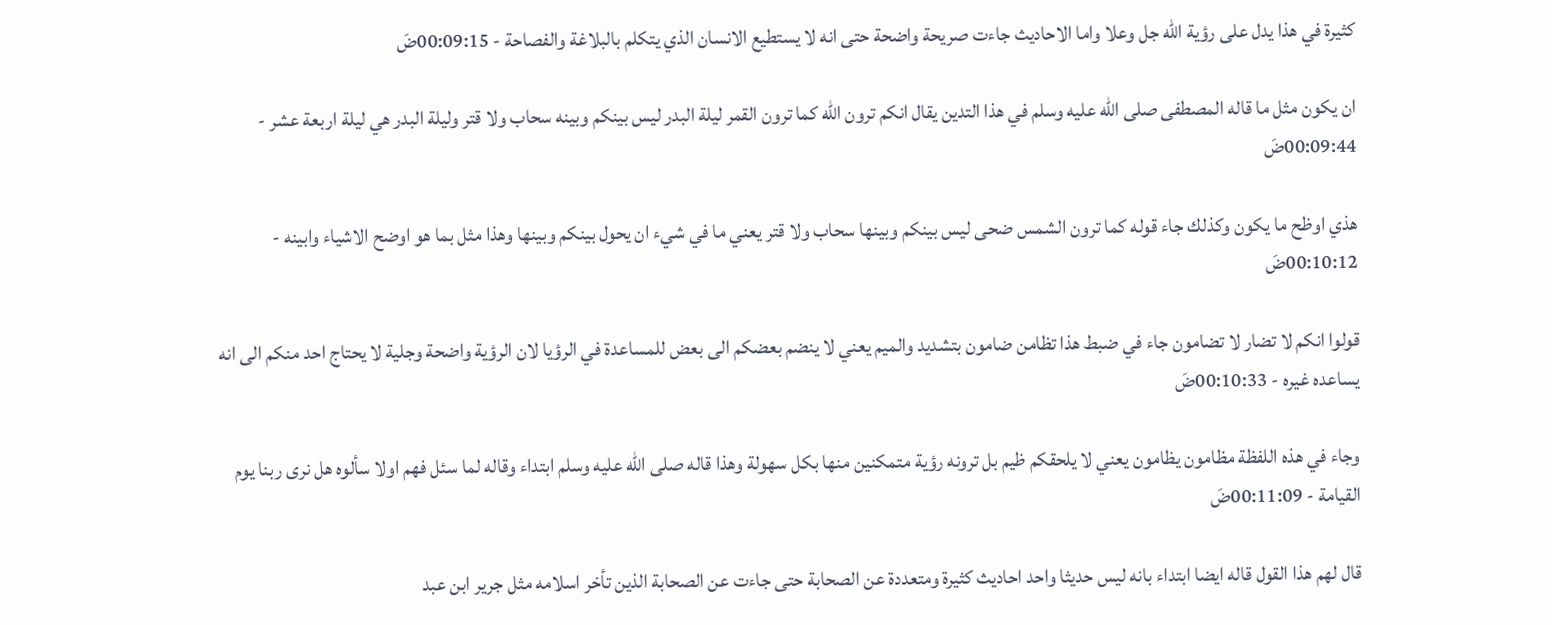كثيرة في هذا يدل على رؤية الله جل وعلا واما الاحاديث جاءت صريحة واضحة حتى انه لا يستطيع الانسان الذي يتكلم بالبلاغة والفصاحة - 00:09:15ضَ

ان يكون مثل ما قاله المصطفى صلى الله عليه وسلم في هذا التدين يقال انكم ترون الله كما ترون القمر ليلة البدر ليس بينكم وبينه سحاب ولا قتر وليلة البدر هي ليلة اربعة عشر - 00:09:44ضَ

هذي اوظح ما يكون وكذلك جاء قوله كما ترون الشمس ضحى ليس بينكم وبينها سحاب ولا قتر يعني ما في شيء ان يحول بينكم وبينها وهذا مثل بما هو اوضح الاشياء وابينه - 00:10:12ضَ

قولوا انكم لا تضار لا تضامون جاء في ضبط هذا تظامن ضامون بتشديد والميم يعني لا ينضم بعضكم الى بعض للمساعدة في الرؤيا لان الرؤية واضحة وجلية لا يحتاج احد منكم الى انه يساعده غيره - 00:10:33ضَ

وجاء في هذه اللفظة مظامون يظامون يعني لا يلحقكم ظيم بل ترونه رؤية متمكنين منها بكل سهولة وهذا قاله صلى الله عليه وسلم ابتداء وقاله لما سئل فهم اولا سألوه هل نرى ربنا يوم القيامة - 00:11:09ضَ

قال لهم هذا القول قاله ايضا ابتداء بانه ليس حديثا واحد احاديث كثيرة ومتعددة عن الصحابة حتى جاءت عن الصحابة الذين تأخر اسلامه مثل جرير ابن عبد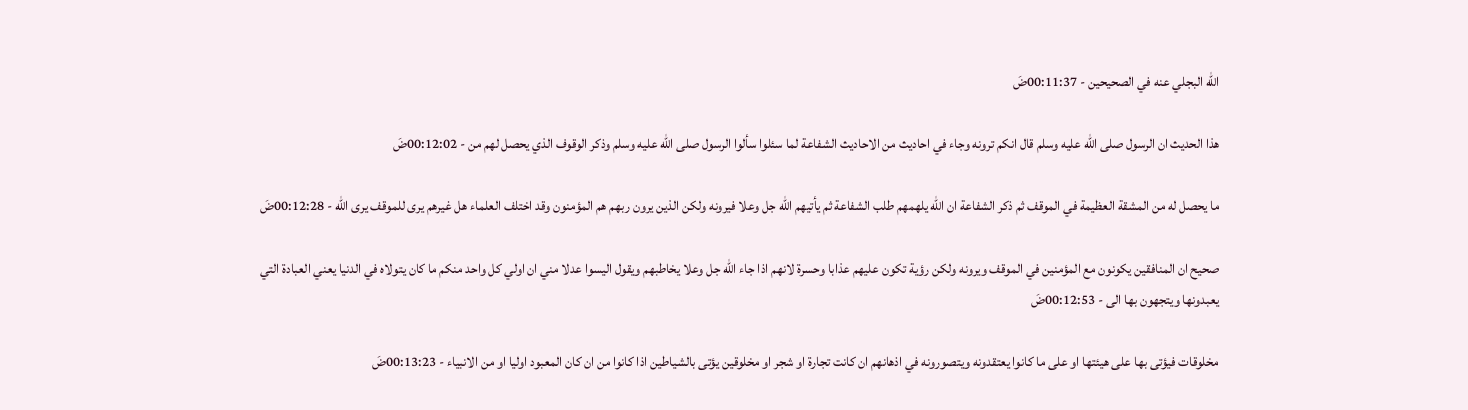الله البجلي عنه في الصحيحين - 00:11:37ضَ

هذا الحديث ان الرسول صلى الله عليه وسلم قال انكم ترونه وجاء في احاديث من الاحاديث الشفاعة لما سئلوا سألوا الرسول صلى الله عليه وسلم وذكر الوقوف الذي يحصل لهم من - 00:12:02ضَ

ما يحصل له من المشقة العظيمة في الموقف ثم ذكر الشفاعة ان الله يلهمهم طلب الشفاعة ثم يأتيهم الله جل وعلا فيرونه ولكن الذين يرون ربهم هم المؤمنون وقد اختلف العلماء هل غيرهم يرى للموقف يرى الله - 00:12:28ضَ

صحيح ان المنافقين يكونون مع المؤمنين في الموقف ويرونه ولكن رؤية تكون عليهم عذابا وحسرة لانهم اذا جاء الله جل وعلا يخاطبهم ويقول اليسوا عدلا مني ان اولي كل واحد منكم ما كان يتولاه في الدنيا يعني العبادة التي يعبدونها ويتجهون بها الى - 00:12:53ضَ

مخلوقات فيؤتى بها على هيئتها او على ما كانوا يعتقدونه ويتصورونه في اذهانهم ان كانت تجارة او شجر او مخلوقين يؤتى بالشياطين اذا كانوا من ان كان المعبود اوليا او من الانبياء - 00:13:23ضَ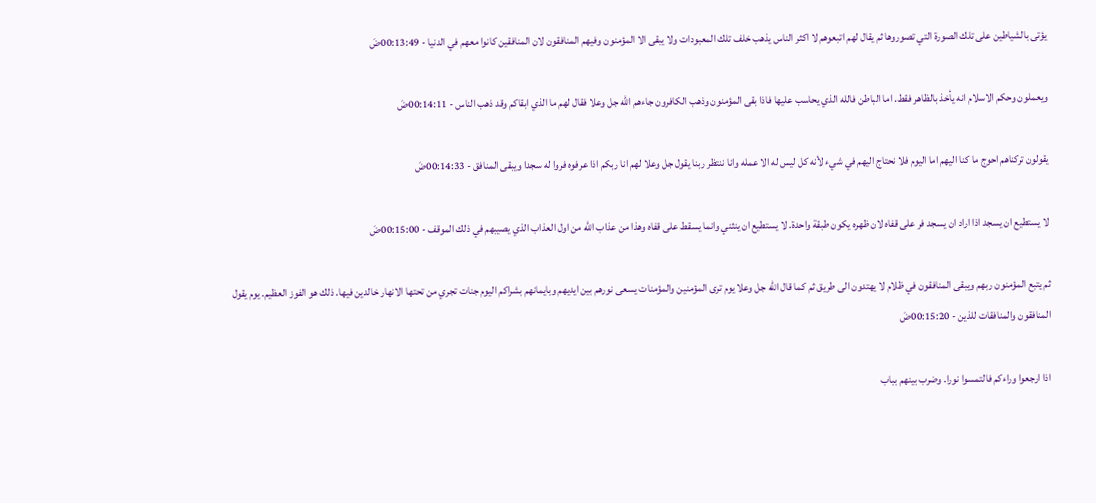يؤتى بالشياطين على تلك الصورة التي تصوروها ثم يقال لهم اتبعوهم لا اكثر الناس يذهب خلف تلك المعبودات ولا يبقى الا المؤمنون وفيهم المنافقون لان المنافقين كانوا معهم في الدنيا - 00:13:49ضَ

ويعملون وحكم الاسلام انه يأخذ بالظاهر فقط. اما الباطن فالله الذي يحاسب عليها فاذا بقى المؤمنون وذهب الكافرون جاءهم الله جل وعلا فقال لهم ما الذي ابقاكم وقد ذهب الناس - 00:14:11ضَ

يقولون تركناهم احوج ما كنا اليهم اما اليوم فلا نحتاج اليهم في شيء لأنه كل ليس له الا عمله وانا ننتظر ربنا يقول جل وعلا لهم انا ربكم اذا عرفوه فروا له سجدا ويبقى المنافق - 00:14:33ضَ

لا يستطيع ان يسجد اذا اراد ان يسجد فر على قفاه لان ظهره يكون طبقة واحدة. لا يستطيع ان ينثني وانما يسقط على قفاه وهذا من عذاب الله من اول العذاب الذي يصيبهم في ذلك الموقف - 00:15:00ضَ

ثم يتبع المؤمنون ربهم ويبقى المنافقون في ظلام لا يهتدون الى طريق ثم كما قال الله جل وعلا يوم ترى المؤمنين والمؤمنات يسعى نورهم بين ايديهم وبايمانهم بشراكم اليوم جنات تجري من تحتها الانهار خالدين فيها. ذلك هو الفوز العظيم. يوم يقول المنافقون والمنافقات للذين - 00:15:20ضَ

اذا ارجعوا وراءكم فالتمسوا نورا. وضرب بينهم بباب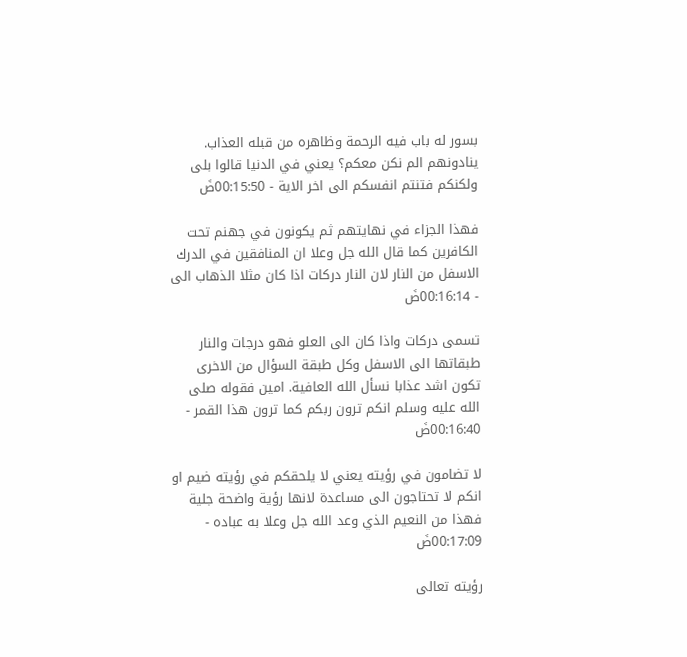بسور له باب فيه الرحمة وظاهره من قبله العذاب. ينادونهم الم نكن معكم؟ يعني في الدنيا قالوا بلى ولكنكم فتنتم انفسكم الى اخر الاية - 00:15:50ضَ

فهذا الجزاء في نهايتهم ثم يكونون في جهنم تحت الكافرين كما قال الله جل وعلا ان المنافقين في الدرك الاسفل من النار لان النار دركات اذا كان مثلا الذهاب الى - 00:16:14ضَ

تسمى دركات واذا كان الى العلو فهو درجات والنار طبقاتها الى الاسفل وكل طبقة السؤال من الاخرى تكون اشد عذابا نسأل الله العافية. امين فقوله صلى الله عليه وسلم انكم ترون ربكم كما ترون هذا القمر - 00:16:40ضَ

لا تضامون في رؤيته يعني لا يلحقكم في رؤيته ضيم او انكم لا تحتاجون الى مساعدة لانها رؤية واضحة جلية فهذا من النعيم الذي وعد الله جل وعلا به عباده - 00:17:09ضَ

رؤيته تعالى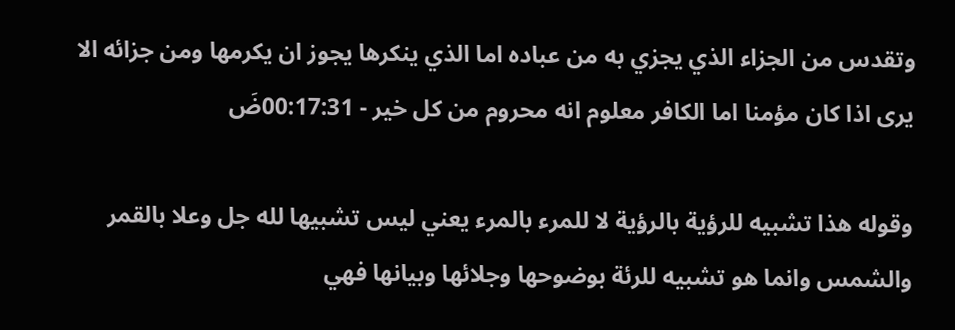وتقدس من الجزاء الذي يجزي به من عباده اما الذي ينكرها يجوز ان يكرمها ومن جزائه الا يرى اذا كان مؤمنا اما الكافر معلوم انه محروم من كل خير - 00:17:31ضَ

وقوله هذا تشبيه للرؤية بالرؤية لا للمرء بالمرء يعني ليس تشبيها لله جل وعلا بالقمر والشمس وانما هو تشبيه للرئة بوضوحها وجلائها وبيانها فهي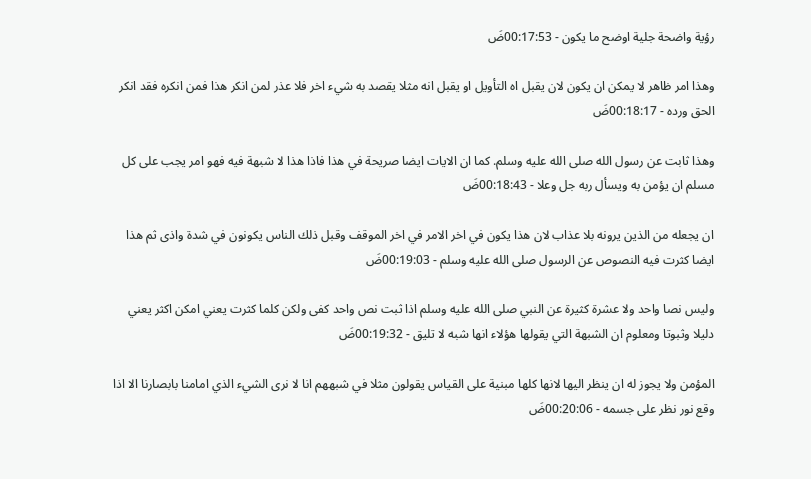رؤية واضحة جلية اوضح ما يكون - 00:17:53ضَ

وهذا امر ظاهر لا يمكن ان يكون لان يقبل اه التأويل او يقبل انه مثلا يقصد به شيء اخر فلا عذر لمن انكر هذا فمن انكره فقد انكر الحق ورده - 00:18:17ضَ

وهذا ثابت عن رسول الله صلى الله عليه وسلم. كما ان الايات ايضا صريحة في هذا فاذا هذا لا شبهة فيه فهو امر يجب على كل مسلم ان يؤمن به ويسأل ربه جل وعلا - 00:18:43ضَ

ان يجعله من الذين يرونه بلا عذاب لان هذا يكون في اخر الامر في اخر الموقف وقبل ذلك الناس يكونون في شدة واذى ثم هذا ايضا كثرت فيه النصوص عن الرسول صلى الله عليه وسلم - 00:19:03ضَ

وليس نصا واحد ولا عشرة كثيرة عن النبي صلى الله عليه وسلم اذا ثبت نص واحد كفى ولكن كلما كثرت يعني امكن اكثر يعني دليلا وثبوتا ومعلوم ان الشبهة التي يقولها هؤلاء انها شبه لا تليق - 00:19:32ضَ

المؤمن ولا يجوز له ان ينظر اليها لانها كلها مبنية على القياس يقولون مثلا في شبههم انا لا نرى الشيء الذي امامنا بابصارنا الا اذا وقع نور نظر على جسمه - 00:20:06ضَ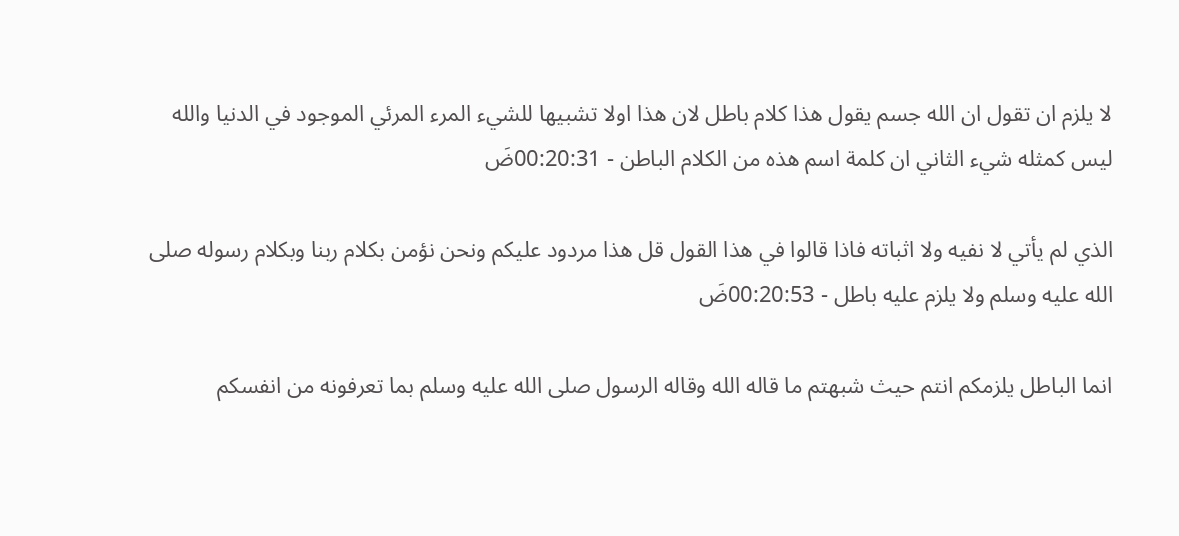لا يلزم ان تقول ان الله جسم يقول هذا كلام باطل لان هذا اولا تشبيها للشيء المرء المرئي الموجود في الدنيا والله ليس كمثله شيء الثاني ان كلمة اسم هذه من الكلام الباطن - 00:20:31ضَ

الذي لم يأتي لا نفيه ولا اثباته فاذا قالوا في هذا القول قل هذا مردود عليكم ونحن نؤمن بكلام ربنا وبكلام رسوله صلى الله عليه وسلم ولا يلزم عليه باطل - 00:20:53ضَ

انما الباطل يلزمكم انتم حيث شبهتم ما قاله الله وقاله الرسول صلى الله عليه وسلم بما تعرفونه من انفسكم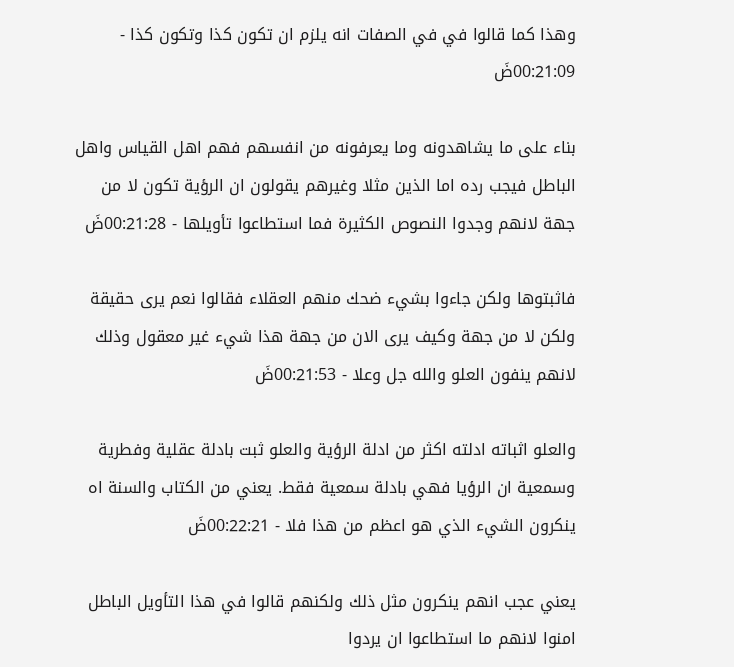وهذا كما قالوا في في الصفات انه يلزم ان تكون كذا وتكون كذا - 00:21:09ضَ

بناء على ما يشاهدونه وما يعرفونه من انفسهم فهم اهل القياس واهل الباطل فيجب رده اما الذين مثلا وغيرهم يقولون ان الرؤية تكون لا من جهة لانهم وجدوا النصوص الكثيرة فما استطاعوا تأويلها - 00:21:28ضَ

فاثبتوها ولكن جاءوا بشيء ضحك منهم العقلاء فقالوا نعم يرى حقيقة ولكن لا من جهة وكيف يرى الان من جهة هذا شيء غير معقول وذلك لانهم ينفون العلو والله جل وعلا - 00:21:53ضَ

والعلو اثباته ادلته اكثر من ادلة الرؤية والعلو ثبت بادلة عقلية وفطرية وسمعية ان الرؤيا فهي بادلة سمعية فقط. يعني من الكتاب والسنة اه ينكرون الشيء الذي هو اعظم من هذا فلا - 00:22:21ضَ

يعني عجب انهم ينكرون مثل ذلك ولكنهم قالوا في هذا التأويل الباطل امنوا لانهم ما استطاعوا ان يردوا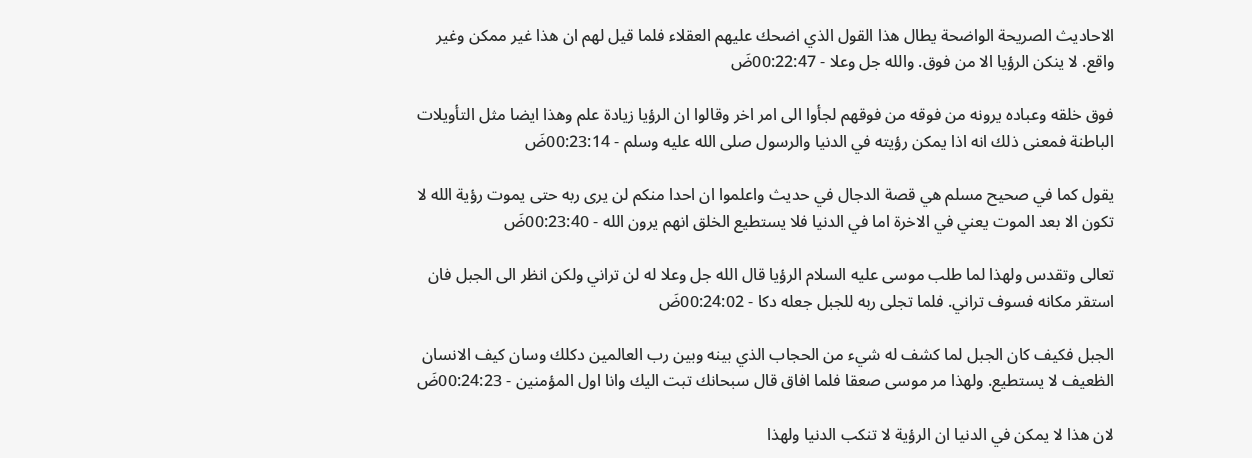الاحاديث الصريحة الواضحة يطال هذا القول الذي اضحك عليهم العقلاء فلما قيل لهم ان هذا غير ممكن وغير واقع. لا ينكن الرؤيا الا من فوق. والله جل وعلا - 00:22:47ضَ

فوق خلقه وعباده يرونه من فوقه من فوقهم لجأوا الى امر اخر وقالوا ان الرؤيا زيادة علم وهذا ايضا مثل التأويلات الباطنة فمعنى ذلك انه اذا يمكن رؤيته في الدنيا والرسول صلى الله عليه وسلم - 00:23:14ضَ

يقول كما في صحيح مسلم هي قصة الدجال في حديث واعلموا ان احدا منكم لن يرى ربه حتى يموت رؤية الله لا تكون الا بعد الموت يعني في الاخرة اما في الدنيا فلا يستطيع الخلق انهم يرون الله - 00:23:40ضَ

تعالى وتقدس ولهذا لما طلب موسى عليه السلام الرؤيا قال الله جل وعلا له لن تراني ولكن انظر الى الجبل فان استقر مكانه فسوف تراني. فلما تجلى ربه للجبل جعله دكا - 00:24:02ضَ

الجبل فكيف كان الجبل لما كشف له شيء من الحجاب الذي بينه وبين رب العالمين دكلك وسان كيف الانسان الظعيف لا يستطيع. ولهذا مر موسى صعقا فلما افاق قال سبحانك تبت اليك وانا اول المؤمنين - 00:24:23ضَ

لان هذا لا يمكن في الدنيا ان الرؤية لا تنكب الدنيا ولهذا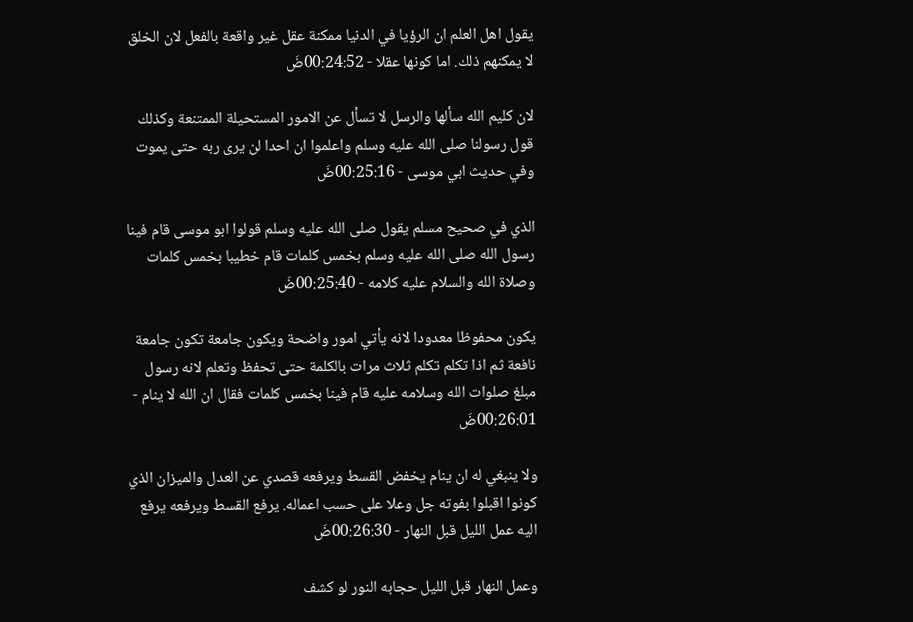يقول اهل العلم ان الرؤيا في الدنيا ممكنة عقل غير واقعة بالفعل لان الخلق لا يمكنهم ذلك. اما كونها عقلا - 00:24:52ضَ

لان كليم الله سألها والرسل لا تسأل عن الامور المستحيلة الممتنعة وكذلك قول رسولنا صلى الله عليه وسلم واعلموا ان احدا لن يرى ربه حتى يموت وفي حديث ابي موسى - 00:25:16ضَ

الذي في صحيح مسلم يقول صلى الله عليه وسلم قولوا ابو موسى قام فينا رسول الله صلى الله عليه وسلم بخمس كلمات قام خطيبا بخمس كلمات وصلاة الله والسلام عليه كلامه - 00:25:40ضَ

يكون محفوظا معدودا لانه يأتي امور واضحة ويكون جامعة تكون جامعة نافعة ثم اذا تكلم تكلم ثلاث مرات بالكلمة حتى تحفظ وتعلم لانه رسول مبلغ صلوات الله وسلامه عليه قام فينا بخمس كلمات فقال ان الله لا ينام - 00:26:01ضَ

ولا ينبغي له ان ينام يخفض القسط ويرفعه قصدي عن العدل والميزان الذي كونوا اقبلوا بفوته جل وعلا على حسب اعماله. يرفع القسط ويرفعه يرفع اليه عمل الليل قبل النهار - 00:26:30ضَ

وعمل النهار قبل الليل حجابه النور لو كشف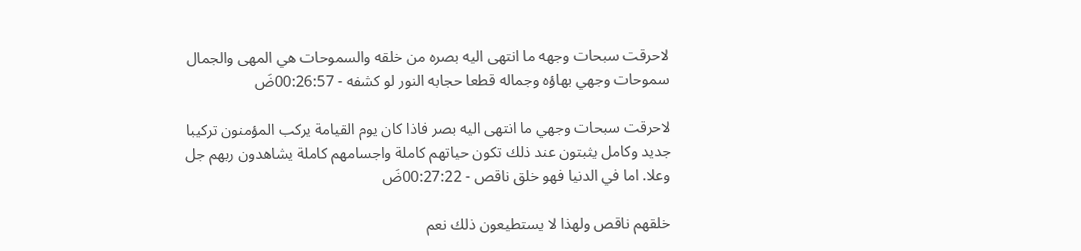لاحرقت سبحات وجهه ما انتهى اليه بصره من خلقه والسموحات هي المهى والجمال سموحات وجهي بهاؤه وجماله قطعا حجابه النور لو كشفه - 00:26:57ضَ

لاحرقت سبحات وجهي ما انتهى اليه بصر فاذا كان يوم القيامة يركب المؤمنون تركيبا جديد وكامل يثبتون عند ذلك تكون حياتهم كاملة واجسامهم كاملة يشاهدون ربهم جل وعلا. اما في الدنيا فهو خلق ناقص - 00:27:22ضَ

خلقهم ناقص ولهذا لا يستطيعون ذلك نعم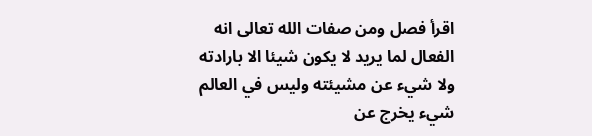اقرأ فصل ومن صفات الله تعالى انه الفعال لما يريد لا يكون شيئا الا بارادته ولا شيء عن مشيئته وليس في العالم شيء يخرج عن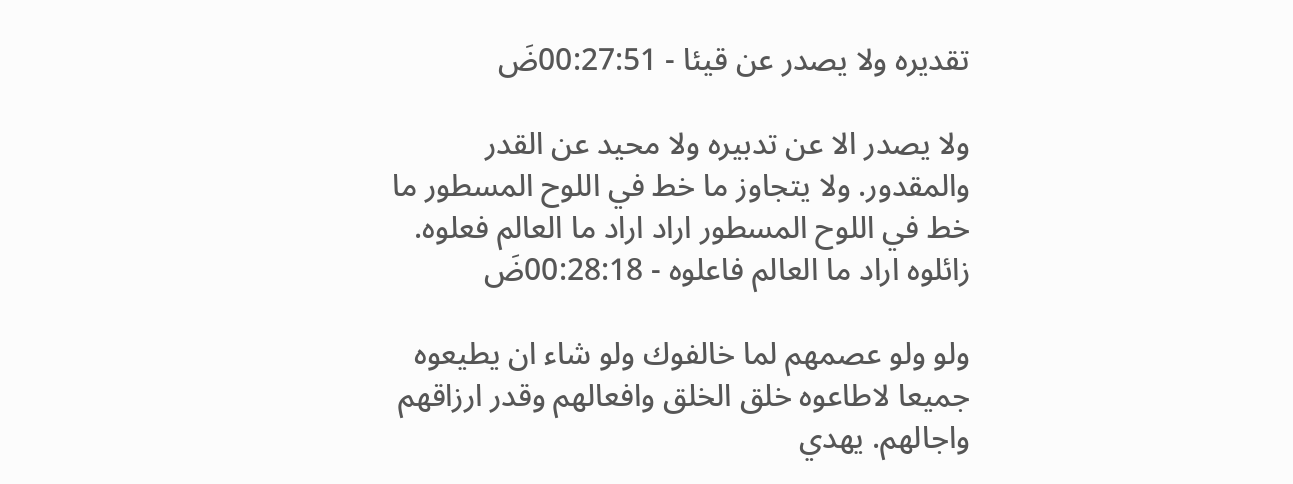تقديره ولا يصدر عن قيئا - 00:27:51ضَ

ولا يصدر الا عن تدبيره ولا محيد عن القدر والمقدور. ولا يتجاوز ما خط في اللوح المسطور ما خط في اللوح المسطور اراد اراد ما العالم فعلوه. زائلوه اراد ما العالم فاعلوه - 00:28:18ضَ

ولو ولو عصمهم لما خالفوك ولو شاء ان يطيعوه جميعا لاطاعوه خلق الخلق وافعالهم وقدر ارزاقهم واجالهم. يهدي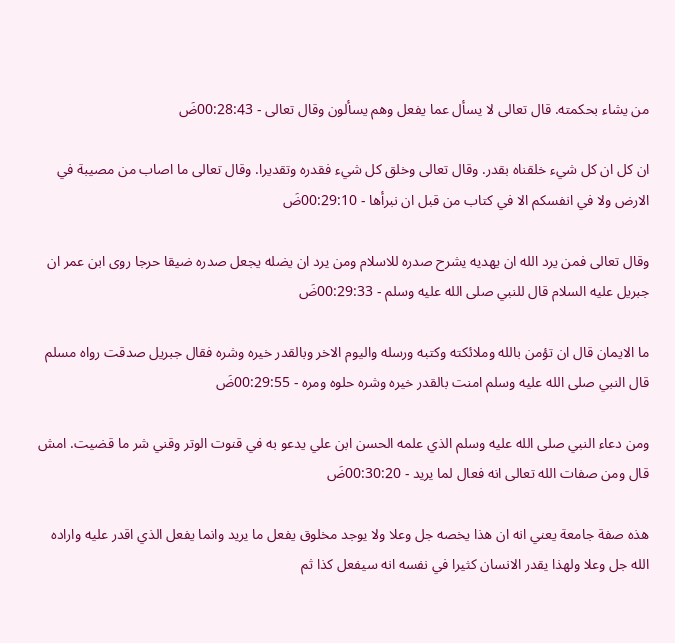من يشاء بحكمته. قال تعالى لا يسأل عما يفعل وهم يسألون وقال تعالى - 00:28:43ضَ

ان كل ان كل شيء خلقناه بقدر. وقال تعالى وخلق كل شيء فقدره وتقديرا. وقال تعالى ما اصاب من مصيبة في الارض ولا في انفسكم الا في كتاب من قبل ان نبرأها - 00:29:10ضَ

وقال تعالى فمن يرد الله ان يهديه يشرح صدره للاسلام ومن يرد ان يضله يجعل صدره ضيقا حرجا روى ابن عمر ان جبريل عليه السلام قال للنبي صلى الله عليه وسلم - 00:29:33ضَ

ما الايمان قال ان تؤمن بالله وملائكته وكتبه ورسله واليوم الاخر وبالقدر خيره وشره فقال جبريل صدقت رواه مسلم قال النبي صلى الله عليه وسلم امنت بالقدر خيره وشره حلوه ومره - 00:29:55ضَ

ومن دعاء النبي صلى الله عليه وسلم الذي علمه الحسن ابن علي يدعو به في قنوت الوتر وقني شر ما قضيت. امش قال ومن صفات الله تعالى انه فعال لما يريد - 00:30:20ضَ

هذه صفة جامعة يعني انه ان هذا يخصه جل وعلا ولا يوجد مخلوق يفعل ما يريد وانما يفعل الذي اقدر عليه واراده الله جل وعلا ولهذا يقدر الانسان كثيرا في نفسه انه سيفعل كذا ثم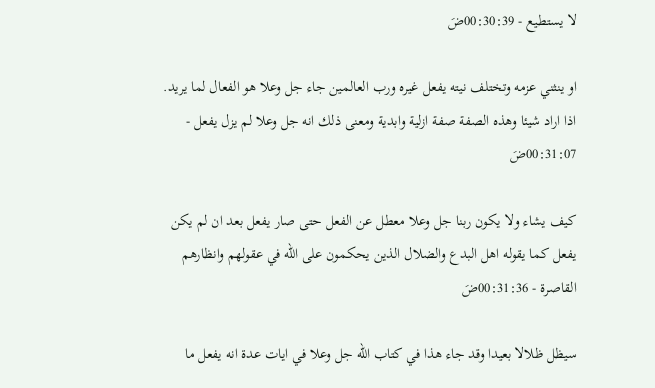لا يستطيع - 00:30:39ضَ

او ينثني عزمه وتختلف نيته يفعل غيره ورب العالمين جاء جل وعلا هو الفعال لما يريد. اذا اراد شيئا وهذه الصفة صفة ازلية وابدية ومعنى ذلك انه جل وعلا لم يزل يفعل - 00:31:07ضَ

كيف يشاء ولا يكون ربنا جل وعلا معطل عن الفعل حتى صار يفعل بعد ان لم يكن يفعل كما يقوله اهل البدع والضلال الذين يحكمون على الله في عقولهم وانظارهم القاصرة - 00:31:36ضَ

سيظل ظلالا بعيدا وقد جاء هذا في كتاب الله جل وعلا في ايات عدة انه يفعل ما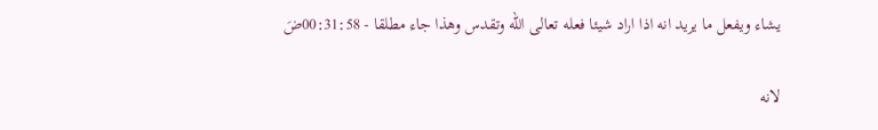يشاء ويفعل ما يريد انه اذا اراد شيئا فعله تعالى الله وتقدس وهذا جاء مطلقا - 00:31:58ضَ

لانه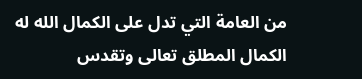من العامة التي تدل على الكمال الله له الكمال المطلق تعالى وتقدس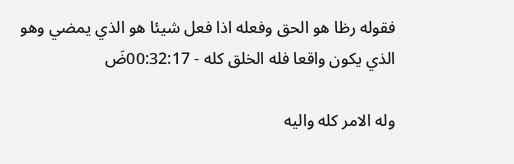فقوله رظا هو الحق وفعله اذا فعل شيئا هو الذي يمضي وهو الذي يكون واقعا فله الخلق كله - 00:32:17ضَ

وله الامر كله واليه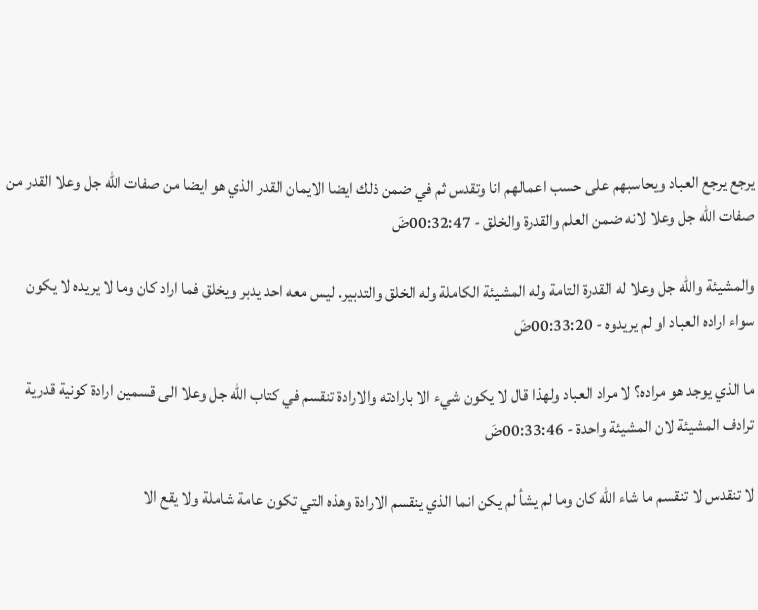يرجع يرجع العباد ويحاسبهم على حسب اعمالهم انا وتقدس ثم في ضمن ذلك ايضا الايمان القدر الذي هو ايضا من صفات الله جل وعلا القدر من صفات الله جل وعلا لانه ضمن العلم والقدرة والخلق - 00:32:47ضَ

والمشيئة والله جل وعلا له القدرة التامة وله المشيئة الكاملة وله الخلق والتدبير. ليس معه احد يدبر ويخلق فما اراد كان وما لا يريده لا يكون سواء اراده العباد او لم يريدوه - 00:33:20ضَ

ما الذي يوجد هو مراده؟ لا مراد العباد ولهذا قال لا يكون شيء الا بارادته والارادة تنقسم في كتاب الله جل وعلا الى قسمين ارادة كونية قدرية ترادف المشيئة لان المشيئة واحدة - 00:33:46ضَ

لا تنقدس لا تنقسم ما شاء الله كان وما لم يشأ لم يكن انما الذي ينقسم الارادة وهذه التي تكون عامة شاملة ولا يقع الا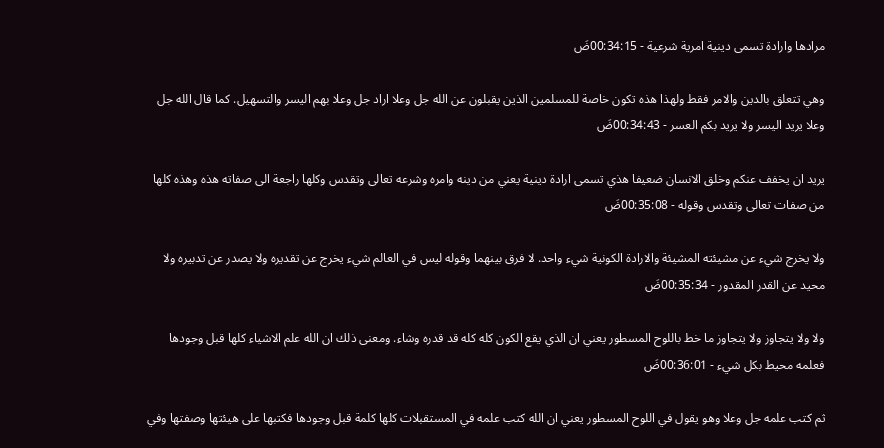مرادها وارادة تسمى دينية امرية شرعية - 00:34:15ضَ

وهي تتعلق بالدين والامر فقط ولهذا هذه تكون خاصة للمسلمين الذين يقبلون عن الله جل وعلا اراد جل وعلا بهم اليسر والتسهيل. كما قال الله جل وعلا يريد اليسر ولا يريد بكم العسر - 00:34:43ضَ

يريد ان يخفف عنكم وخلق الانسان ضعيفا هذي تسمى ارادة دينية يعني من دينه وامره وشرعه تعالى وتقدس وكلها راجعة الى صفاته هذه وهذه كلها من صفات تعالى وتقدس وقوله - 00:35:08ضَ

ولا يخرج شيء عن مشيئته المشيئة والارادة الكونية شيء واحد. لا فرق بينهما وقوله ليس في العالم شيء يخرج عن تقديره ولا يصدر عن تدبيره ولا محيد عن القدر المقدور - 00:35:34ضَ

ولا ولا يتجاوز ولا يتجاوز ما خط باللوح المسطور يعني ان الذي يقع الكون كله كله قد قدره وشاء. ومعنى ذلك ان الله علم الاشياء كلها قبل وجودها فعلمه محيط بكل شيء - 00:36:01ضَ

ثم كتب علمه جل وعلا وهو يقول في اللوح المسطور يعني ان الله كتب علمه في المستقبلات كلها كلمة قبل وجودها فكتبها على هيئتها وصفتها وفي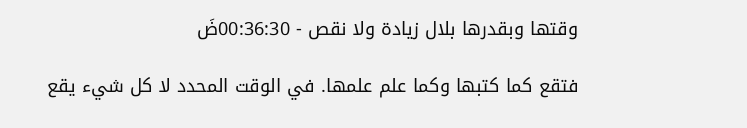وقتها وبقدرها بلال زيادة ولا نقص - 00:36:30ضَ

فتقع كما كتبها وكما علم علمها. في الوقت المحدد لا كل شيء يقع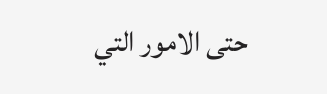حتى الامور التي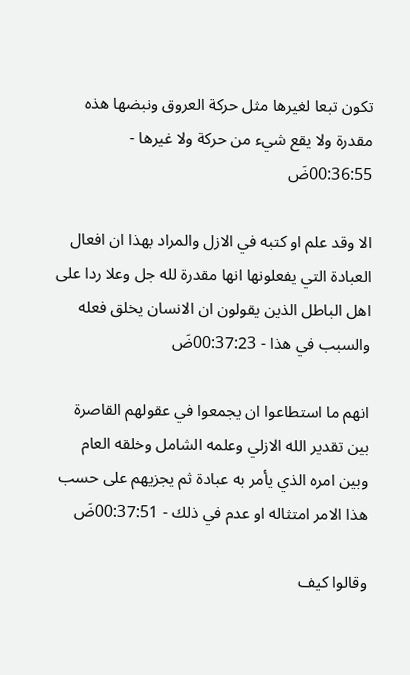تكون تبعا لغيرها مثل حركة العروق ونبضها هذه مقدرة ولا يقع شيء من حركة ولا غيرها - 00:36:55ضَ

الا وقد علم او كتبه في الازل والمراد بهذا ان افعال العبادة التي يفعلونها انها مقدرة لله جل وعلا ردا على اهل الباطل الذين يقولون ان الانسان يخلق فعله والسبب في هذا - 00:37:23ضَ

انهم ما استطاعوا ان يجمعوا في عقولهم القاصرة بين تقدير الله الازلي وعلمه الشامل وخلقه العام وبين امره الذي يأمر به عبادة ثم يجزيهم على حسب هذا الامر امتثاله او عدم في ذلك - 00:37:51ضَ

وقالوا كيف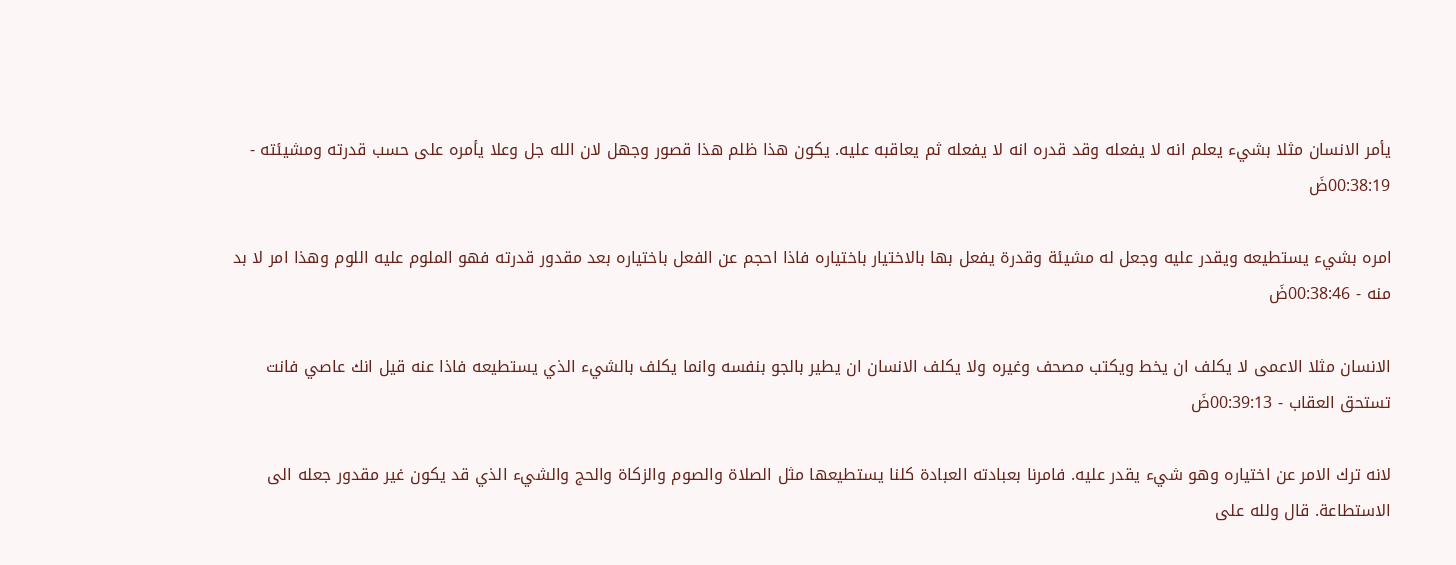يأمر الانسان مثلا بشيء يعلم انه لا يفعله وقد قدره انه لا يفعله ثم يعاقبه عليه. يكون هذا ظلم هذا قصور وجهل لان الله جل وعلا يأمره على حسب قدرته ومشيئته - 00:38:19ضَ

امره بشيء يستطيعه ويقدر عليه وجعل له مشيئة وقدرة يفعل بها بالاختيار باختياره فاذا احجم عن الفعل باختياره بعد مقدور قدرته فهو الملوم عليه اللوم وهذا امر لا بد منه - 00:38:46ضَ

الانسان مثلا الاعمى لا يكلف ان يخط ويكتب مصحف وغيره ولا يكلف الانسان ان يطير بالجو بنفسه وانما يكلف بالشيء الذي يستطيعه فاذا عنه قيل انك عاصي فانت تستحق العقاب - 00:39:13ضَ

لانه ترك الامر عن اختياره وهو شيء يقدر عليه. فامرنا بعبادته العبادة كلنا يستطيعها مثل الصلاة والصوم والزكاة والحج والشيء الذي قد يكون غير مقدور جعله الى الاستطاعة. قال ولله على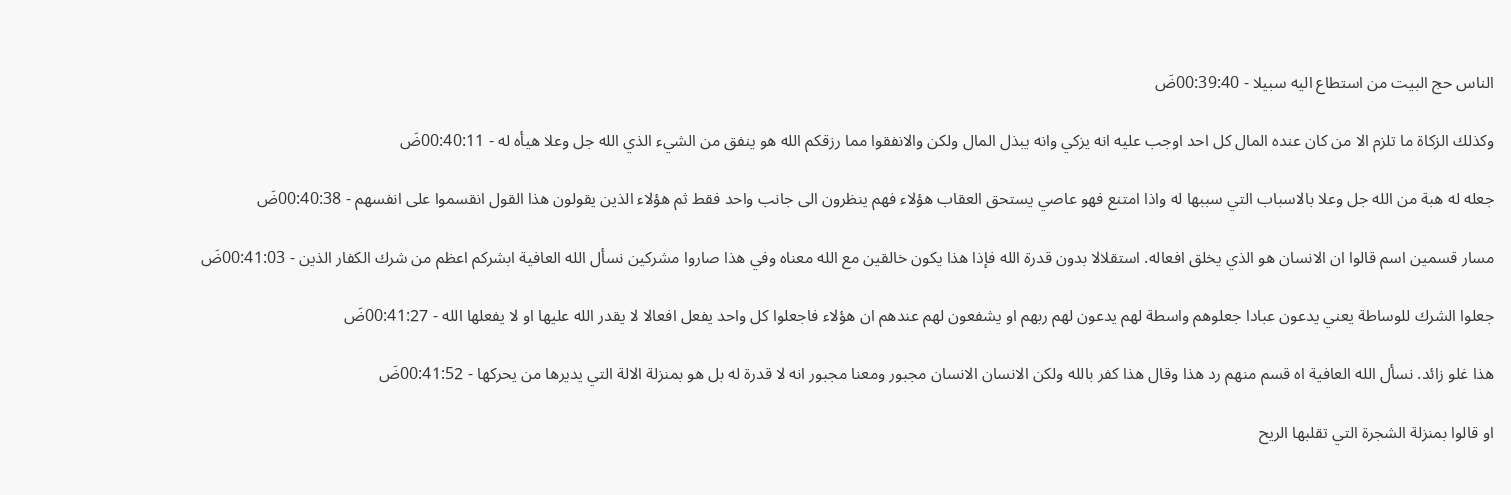الناس حج البيت من استطاع اليه سبيلا - 00:39:40ضَ

وكذلك الزكاة ما تلزم الا من كان عنده المال كل احد اوجب عليه انه يزكي وانه يبذل المال ولكن والانفقوا مما رزقكم الله هو ينفق من الشيء الذي الله جل وعلا هيأه له - 00:40:11ضَ

جعله له هبة من الله جل وعلا بالاسباب التي سببها له واذا امتنع فهو عاصي يستحق العقاب هؤلاء فهم ينظرون الى جانب واحد فقط ثم هؤلاء الذين يقولون هذا القول انقسموا على انفسهم - 00:40:38ضَ

مسار قسمين اسم قالوا ان الانسان هو الذي يخلق افعاله. استقلالا بدون قدرة الله فإذا هذا يكون خالقين مع الله معناه وفي هذا صاروا مشركين نسأل الله العافية ابشركم اعظم من شرك الكفار الذين - 00:41:03ضَ

جعلوا الشرك للوساطة يعني يدعون عبادا جعلوهم واسطة لهم يدعون لهم ربهم او يشفعون لهم عندهم ان هؤلاء فاجعلوا كل واحد يفعل افعالا لا يقدر الله عليها او لا يفعلها الله - 00:41:27ضَ

هذا غلو زائد. نسأل الله العافية اه قسم منهم رد هذا وقال هذا كفر بالله ولكن الانسان الانسان مجبور ومعنا مجبور انه لا قدرة له بل هو بمنزلة الالة التي يديرها من يحركها - 00:41:52ضَ

او قالوا بمنزلة الشجرة التي تقلبها الريح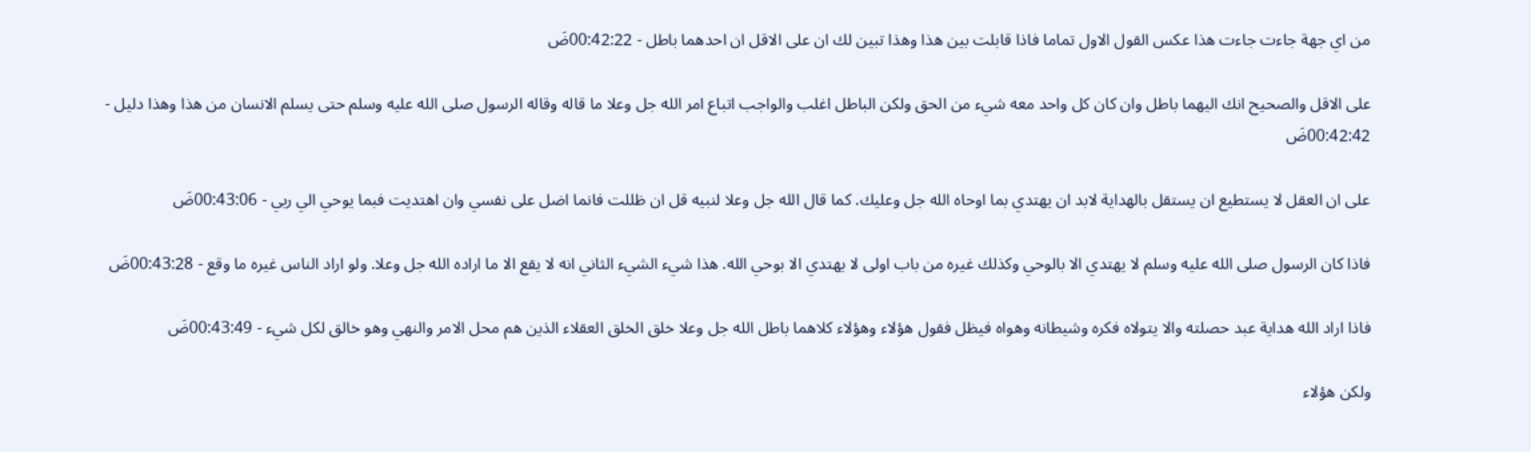من اي جهة جاءت جاءت هذا عكس القول الاول تماما فاذا قابلت بين هذا وهذا تبين لك ان على الاقل ان احدهما باطل - 00:42:22ضَ

على الاقل والصحيح انك اليهما باطل وان كان كل واحد معه شيء من الحق ولكن الباطل اغلب والواجب اتباع امر الله جل وعلا ما قاله وقاله الرسول صلى الله عليه وسلم حتى يسلم الانسان من هذا وهذا دليل - 00:42:42ضَ

على ان العقل لا يستطيع ان يستقل بالهداية لابد ان يهتدي بما اوحاه الله جل وعليك. كما قال الله جل وعلا لنبيه قل ان ظللت فانما اضل على نفسي وان اهتديت فبما يوحي الي ربي - 00:43:06ضَ

فاذا كان الرسول صلى الله عليه وسلم لا يهتدي الا بالوحي وكذلك غيره من باب اولى لا يهتدي الا بوحي الله. هذا شيء الشيء الثاني انه لا يقع الا ما اراده الله جل وعلا. ولو اراد الناس غيره ما وقع - 00:43:28ضَ

فاذا اراد الله هداية عبد حصلته والا يتولاه فكره وشيطانه وهواه فيظل فقول هؤلاء وهؤلاء كلاهما باطل الله جل وعلا خلق الخلق العقلاء الذين هم محل الامر والنهي وهو خالق لكل شيء - 00:43:49ضَ

ولكن هؤلاء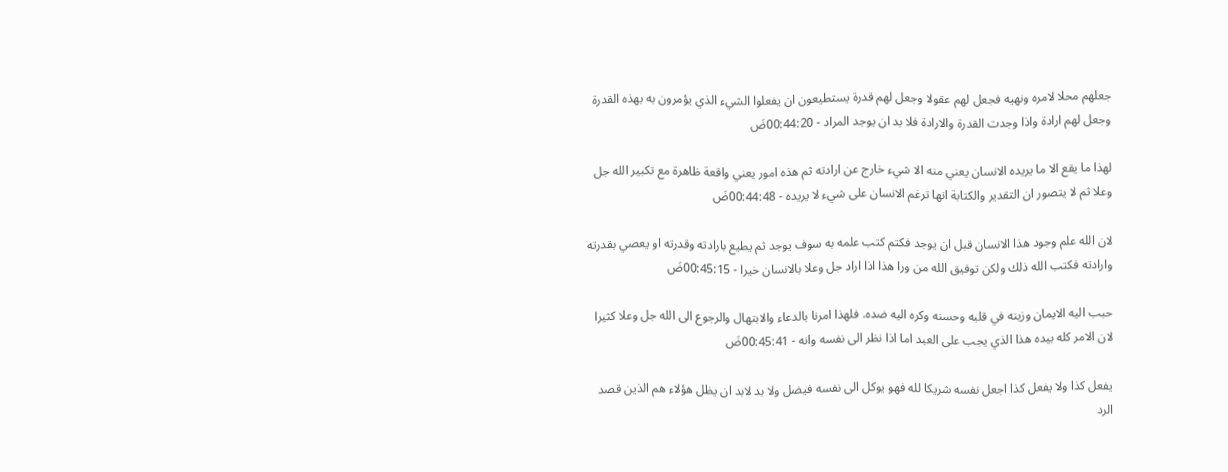جعلهم محلا لامره ونهيه فجعل لهم عقولا وجعل لهم قدرة يستطيعون ان يفعلوا الشيء الذي يؤمرون به بهذه القدرة وجعل لهم ارادة واذا وجدت القدرة والارادة فلا بد ان يوجد المراد - 00:44:20ضَ

لهذا ما يقع الا ما يريده الانسان يعني منه الا شيء خارج عن ارادته ثم هذه امور يعني واقعة ظاهرة مع تكبير الله جل وعلا ثم لا يتصور ان التقدير والكتابة انها ترغم الانسان على شيء لا يريده - 00:44:48ضَ

لان الله علم وجود هذا الانسان قبل ان يوجد فكتم كتب علمه به سوف يوجد ثم يطيع بارادته وقدرته او يعصي بقدرته وارادته فكتب الله ذلك ولكن توفيق الله من ورا هذا اذا اراد جل وعلا بالانسان خيرا - 00:45:15ضَ

حبب اليه الايمان وزينه في قلبه وحسنه وكره اليه ضده. فلهذا امرنا بالدعاء والابتهال والرجوع الى الله جل وعلا كثيرا لان الامر كله بيده هذا الذي يجب على العبد اما اذا نظر الى نفسه وانه - 00:45:41ضَ

يفعل كذا ولا يفعل كذا اجعل نفسه شريكا لله فهو يوكل الى نفسه فيضل ولا بد لابد ان يظل هؤلاء هم الذين قصد الرد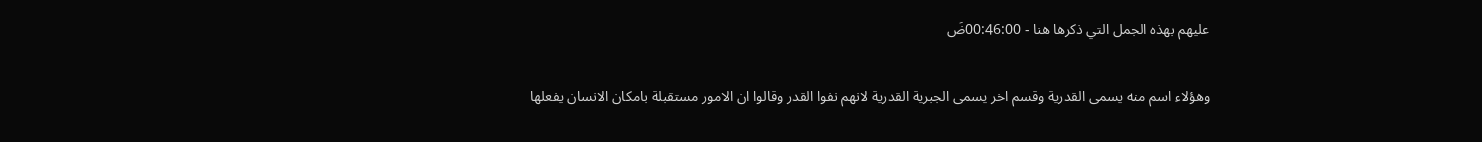عليهم بهذه الجمل التي ذكرها هنا - 00:46:00ضَ

وهؤلاء اسم منه يسمى القدرية وقسم اخر يسمى الجبرية القدرية لانهم نفوا القدر وقالوا ان الامور مستقبلة بامكان الانسان يفعلها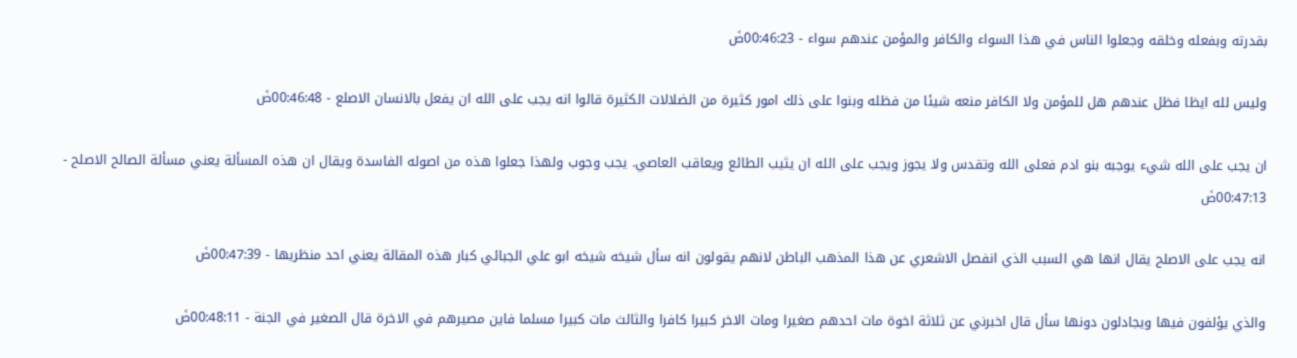بقدرته وبفعله وخلقه وجعلوا الناس في هذا السواء والكافر والمؤمن عندهم سواء - 00:46:23ضَ

وليس لله ايظا فظل عندهم هل للمؤمن ولا الكافر منعه شيئا من فظله وبنوا على ذلك امور كثيرة من الضلالات الكثيرة قالوا انه يجب على الله ان يفعل بالانسان الاصلع - 00:46:48ضَ

ان يجب على الله شيء يوجبه بنو ادم فعلى الله وتقدس ولا يجوز ويجب على الله ان يثيب الطائع ويعاقب العاصي. يجب وجوب ولهذا جعلوا هذه من اصوله الفاسدة ويقال ان هذه المسألة يعني مسألة الصالح الاصلح - 00:47:13ضَ

انه يجب على الاصلح يقال انها هي السبب الذي انفصل الاشعري عن هذا المذهب الباطن لانهم يقولون انه سأل شيخه شيخه ابو علي الجبائي كبار هذه المقالة يعني احد منظريها - 00:47:39ضَ

والذي يؤلفون فيها ويجادلون دونها سأل قال اخبرني عن ثلاثة اخوة مات احدهم صغيرا ومات الاخر كبيرا كافرا والثالث مات كبيرا مسلما فاين مصيرهم في الاخرة قال الصغير في الجنة - 00:48:11ضَ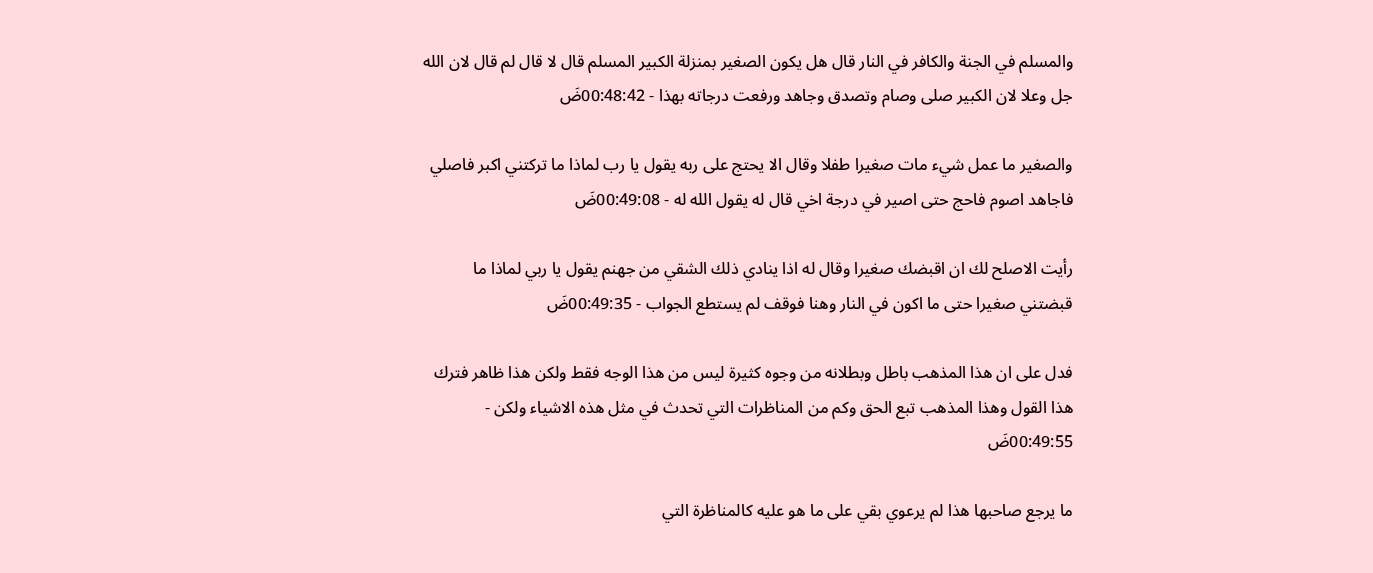والمسلم في الجنة والكافر في النار قال هل يكون الصغير بمنزلة الكبير المسلم قال لا قال لم قال لان الله جل وعلا لان الكبير صلى وصام وتصدق وجاهد ورفعت درجاته بهذا - 00:48:42ضَ

والصغير ما عمل شيء مات صغيرا طفلا وقال الا يحتج على ربه يقول يا رب لماذا ما تركتني اكبر فاصلي فاجاهد اصوم فاحج حتى اصير في درجة اخي قال له يقول الله له - 00:49:08ضَ

رأيت الاصلح لك ان اقبضك صغيرا وقال له اذا ينادي ذلك الشقي من جهنم يقول يا ربي لماذا ما قبضتني صغيرا حتى ما اكون في النار وهنا فوقف لم يستطع الجواب - 00:49:35ضَ

فدل على ان هذا المذهب باطل وبطلانه من وجوه كثيرة ليس من هذا الوجه فقط ولكن هذا ظاهر فترك هذا القول وهذا المذهب تبع الحق وكم من المناظرات التي تحدث في مثل هذه الاشياء ولكن - 00:49:55ضَ

ما يرجع صاحبها هذا لم يرعوي بقي على ما هو عليه كالمناظرة التي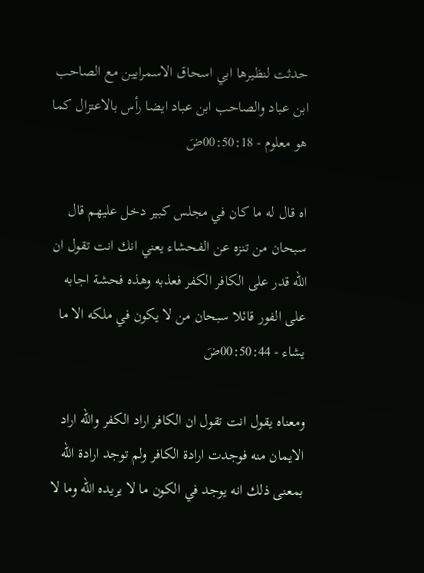حدثت لنظيرها ابي اسحاق الاسمرايين مع الصاحب ابن عباد والصاحب ابن عباد ايضا رأس بالاعتزال كما هو معلوم - 00:50:18ضَ

اه قال له ما كان في مجلس كبير دخل عليهم قال سبحان من تنزه عن الفحشاء يعني انك انت تقول ان الله قدر على الكافر الكفر فعذبه وهذه فحشة اجابه على الفور قائلا سبحان من لا يكون في ملكه الا ما يشاء - 00:50:44ضَ

ومعناه يقول انت تقول ان الكافر اراد الكفر والله اراد الايمان منه فوجدت ارادة الكافر ولم توجد ارادة الله بمعنى ذلك انه يوجد في الكون ما لا يريده الله وما لا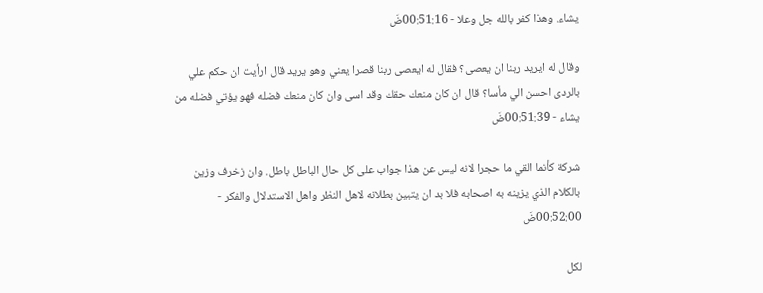يشاء. وهذا كفر بالله جل وعلا - 00:51:16ضَ

وقال له ايريد ربنا ان يعصى؟ فقال له ايعصى ربنا قصرا يعني وهو يريد قال ارأيت ان حكم علي بالردى احسن الي مأسا؟ قال ان كان منعك حقك وقد اسى وان كان منعك فضله فهو يؤتي فضله من يشاء - 00:51:39ضَ

شركة كأنما القي ما حجرا لانه ليس عن هذا جواب على كل حال الباطل باطل. وان زخرف وزين بالكلام الذي يزينه به اصحابه فلا بد ان يتبين بطلانه لاهل النظر واهل الاستدلال والفكر - 00:52:00ضَ

لكل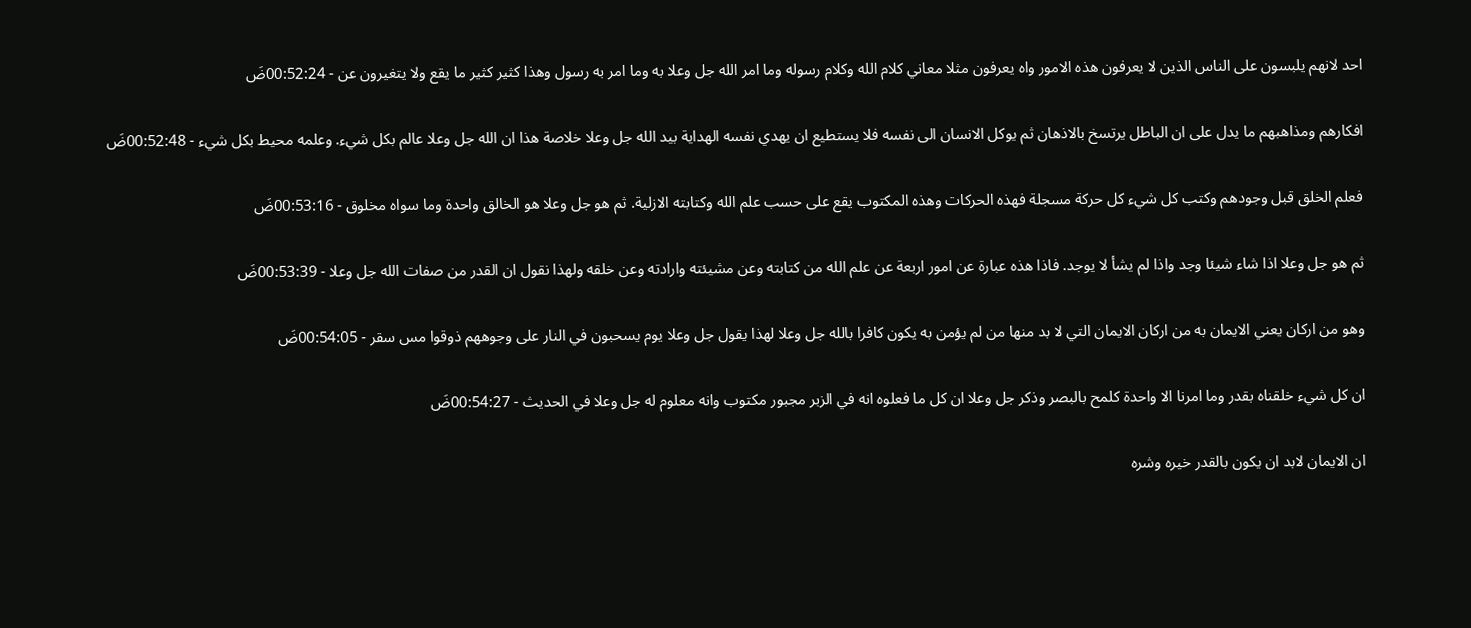احد لانهم يلبسون على الناس الذين لا يعرفون هذه الامور واه يعرفون مثلا معاني كلام الله وكلام رسوله وما امر الله جل وعلا به وما امر به رسول وهذا كثير كثير ما يقع ولا يتغيرون عن - 00:52:24ضَ

افكارهم ومذاهبهم ما يدل على ان الباطل يرتسخ بالاذهان ثم يوكل الانسان الى نفسه فلا يستطيع ان يهدي نفسه الهداية بيد الله جل وعلا خلاصة هذا ان الله جل وعلا عالم بكل شيء. وعلمه محيط بكل شيء - 00:52:48ضَ

فعلم الخلق قبل وجودهم وكتب كل شيء كل حركة مسجلة فهذه الحركات وهذه المكتوب يقع على حسب علم الله وكتابته الازلية. ثم هو جل وعلا هو الخالق واحدة وما سواه مخلوق - 00:53:16ضَ

ثم هو جل وعلا اذا شاء شيئا وجد واذا لم يشأ لا يوجد. فاذا هذه عبارة عن امور اربعة عن علم الله من كتابته وعن مشيئته وارادته وعن خلقه ولهذا نقول ان القدر من صفات الله جل وعلا - 00:53:39ضَ

وهو من اركان يعني الايمان به من اركان الايمان التي لا بد منها من لم يؤمن به يكون كافرا بالله جل وعلا لهذا يقول جل وعلا يوم يسحبون في النار على وجوههم ذوقوا مس سقر - 00:54:05ضَ

ان كل شيء خلقناه بقدر وما امرنا الا واحدة كلمح بالبصر وذكر جل وعلا ان كل ما فعلوه انه في الزبر مجبور مكتوب وانه معلوم له جل وعلا في الحديث - 00:54:27ضَ

ان الايمان لابد ان يكون بالقدر خيره وشره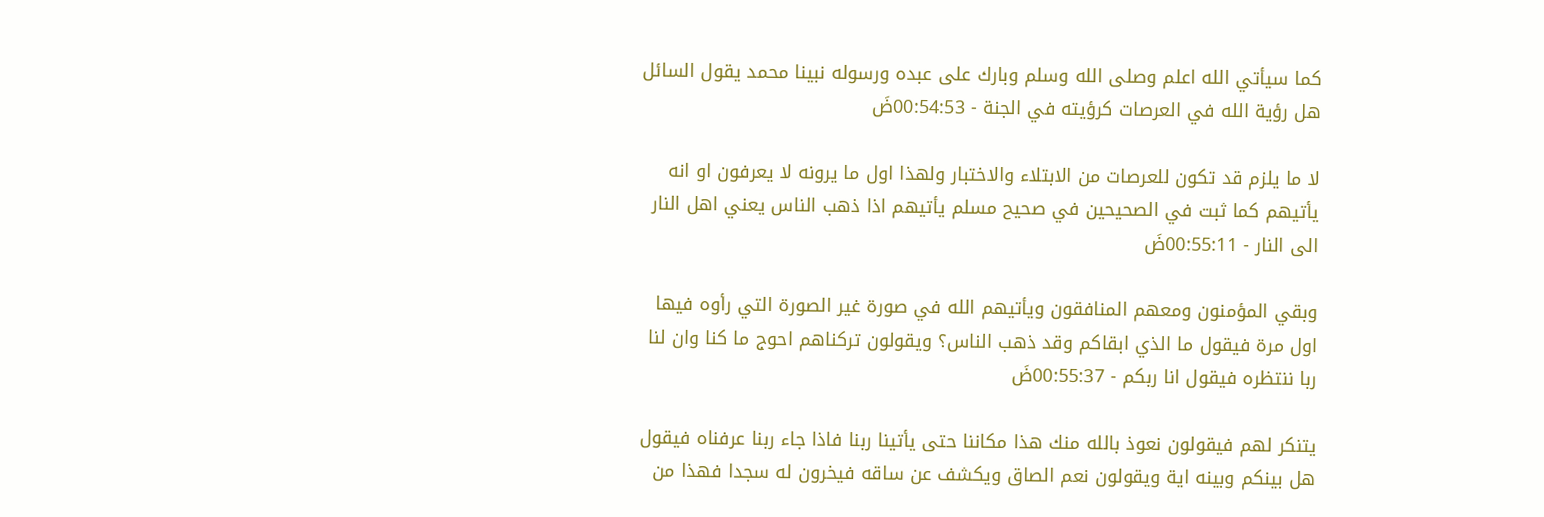كما سيأتي الله اعلم وصلى الله وسلم وبارك على عبده ورسوله نبينا محمد يقول السائل هل رؤية الله في العرصات كرؤيته في الجنة - 00:54:53ضَ

لا ما يلزم قد تكون للعرصات من الابتلاء والاختبار ولهذا اول ما يرونه لا يعرفون او انه يأتيهم كما ثبت في الصحيحين في صحيح مسلم يأتيهم اذا ذهب الناس يعني اهل النار الى النار - 00:55:11ضَ

وبقي المؤمنون ومعهم المنافقون ويأتيهم الله في صورة غير الصورة التي رأوه فيها اول مرة فيقول ما الذي ابقاكم وقد ذهب الناس؟ ويقولون تركناهم احوج ما كنا وان لنا ربا ننتظره فيقول انا ربكم - 00:55:37ضَ

يتنكر لهم فيقولون نعوذ بالله منك هذا مكاننا حتى يأتينا ربنا فاذا جاء ربنا عرفناه فيقول هل بينكم وبينه اية ويقولون نعم الصاق ويكشف عن ساقه فيخرون له سجدا فهذا من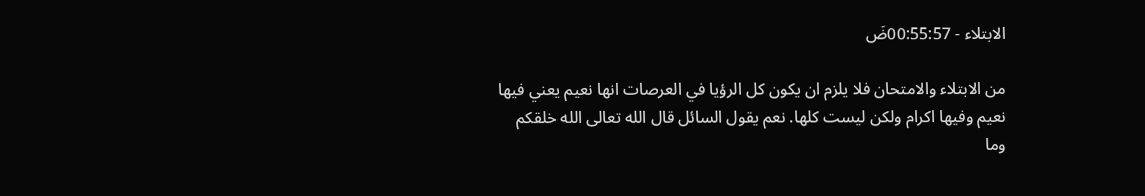الابتلاء - 00:55:57ضَ

من الابتلاء والامتحان فلا يلزم ان يكون كل الرؤيا في العرصات انها نعيم يعني فيها نعيم وفيها اكرام ولكن ليست كلها. نعم يقول السائل قال الله تعالى الله خلقكم وما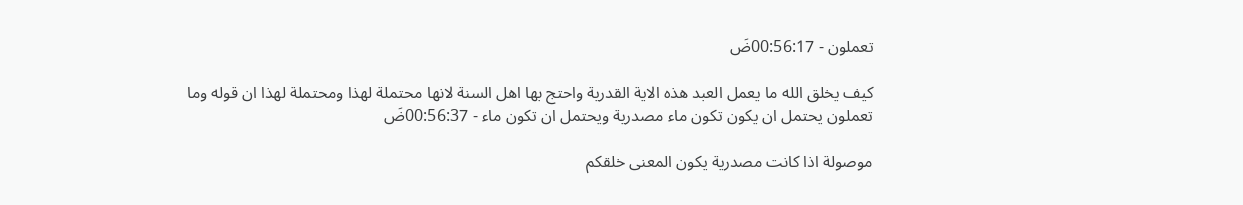تعملون - 00:56:17ضَ

كيف يخلق الله ما يعمل العبد هذه الاية القدرية واحتج بها اهل السنة لانها محتملة لهذا ومحتملة لهذا ان قوله وما تعملون يحتمل ان يكون تكون ماء مصدرية ويحتمل ان تكون ماء - 00:56:37ضَ

موصولة اذا كانت مصدرية يكون المعنى خلقكم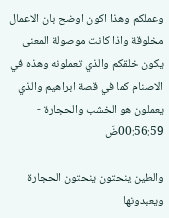وعملكم وهذا اكون اوضح بان الاعمال مخلوقة واذا كانت موصولة المعنى يكون خلقكم والذي تعملونه وهذه في الاصنام كما في قصة ابراهيم والذي يعملون هو الخشب والحجارة - 00:56:59ضَ

والطين ينحتون ينحتون الحجارة ويعبدونها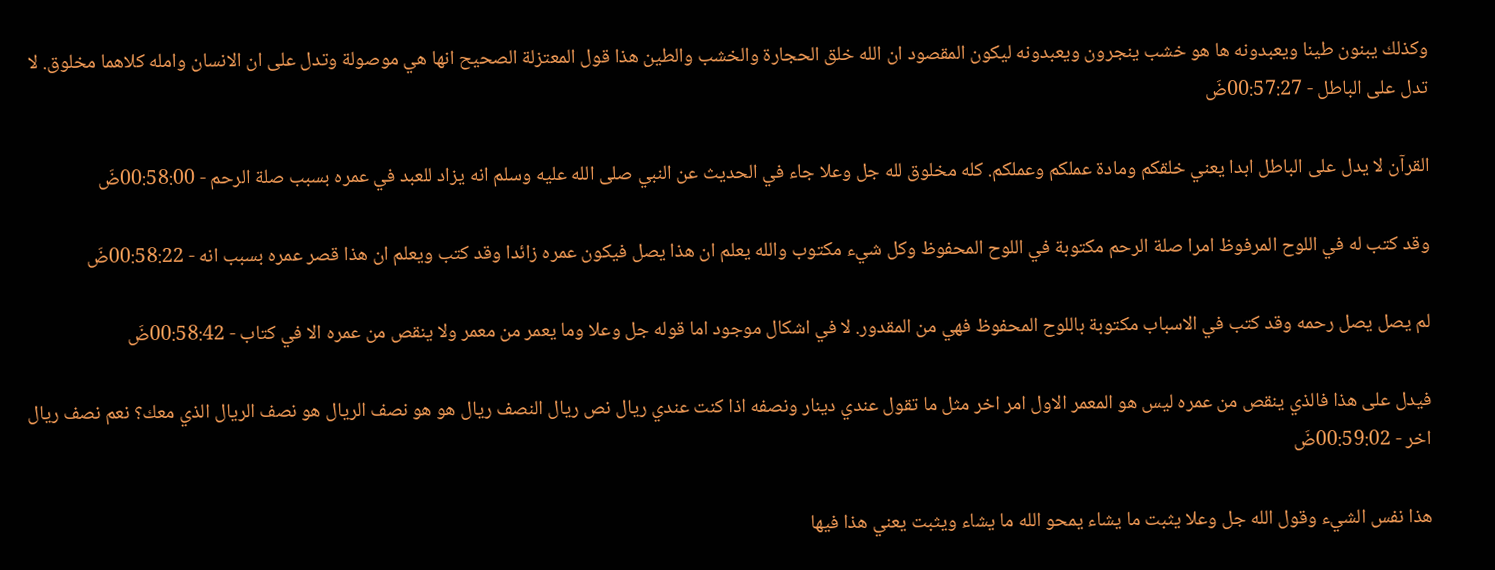وكذلك يبنون طينا ويعبدونه ها هو خشب ينجرون ويعبدونه ليكون المقصود ان الله خلق الحجارة والخشب والطين هذا قول المعتزلة الصحيح انها هي موصولة وتدل على ان الانسان وامله كلاهما مخلوق. لا تدل على الباطل - 00:57:27ضَ

القرآن لا يدل على الباطل ابدا يعني خلقكم ومادة عملكم وعملكم. كله مخلوق لله جل وعلا جاء في الحديث عن النبي صلى الله عليه وسلم انه يزاد للعبد في عمره بسبب صلة الرحم - 00:58:00ضَ

وقد كتب له في اللوح المرفوظ امرا صلة الرحم مكتوبة في اللوح المحفوظ وكل شيء مكتوب والله يعلم ان هذا يصل فيكون عمره زائدا وقد كتب ويعلم ان هذا قصر عمره بسبب انه - 00:58:22ضَ

لم يصل يصل رحمه وقد كتب في الاسباب مكتوبة باللوح المحفوظ فهي من المقدور. لا في اشكال موجود اما قوله جل وعلا وما يعمر من معمر ولا ينقص من عمره الا في كتاب - 00:58:42ضَ

فيدل على هذا فالذي ينقص من عمره ليس هو المعمر الاول امر اخر مثل ما تقول عندي دينار ونصفه اذا كنت عندي ريال نص ريال النصف ريال هو هو نصف الريال هو نصف الريال الذي معك؟ نعم نصف ريال اخر - 00:59:02ضَ

هذا نفس الشيء وقول الله جل وعلا يثبت ما يشاء يمحو الله ما يشاء ويثبت يعني هذا فيها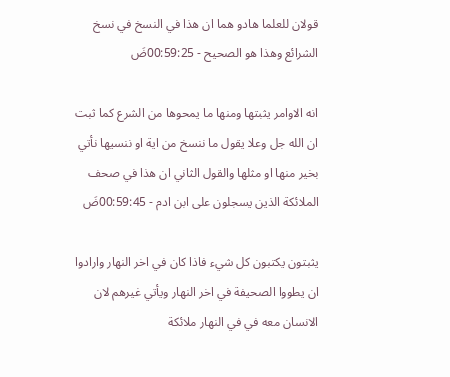قولان للعلما هادو هما ان هذا في النسخ في نسخ الشرائع وهذا هو الصحيح - 00:59:25ضَ

انه الاوامر يثبتها ومنها ما يمحوها من الشرع كما ثبت ان الله جل وعلا يقول ما ننسخ من اية او ننسيها نأتي بخير منها او مثلها والقول الثاني ان هذا في صحف الملائكة الذين يسجلون على ابن ادم - 00:59:45ضَ

يثبتون يكتبون كل شيء فاذا كان في اخر النهار وارادوا ان يطووا الصحيفة في اخر النهار ويأتي غيرهم لان الانسان معه في في النهار ملائكة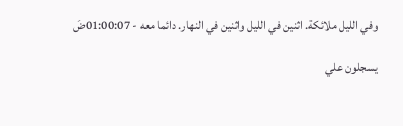وفي الليل ملائكة. اثنين في الليل واثنين في النهار. دائما معه - 01:00:07ضَ

يسجلون علي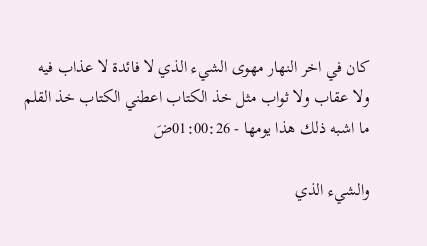كان في اخر النهار مهوى الشيء الذي لا فائدة لا عذاب فيه ولا عقاب ولا ثواب مثل خذ الكتاب اعطني الكتاب خذ القلم ما اشبه ذلك هذا يومها - 01:00:26ضَ

والشيء الذي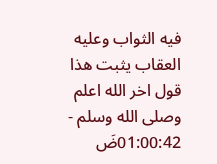فيه الثواب وعليه العقاب يثبت هذا قول اخر الله اعلم وصلى الله وسلم - 01:00:42ضَ